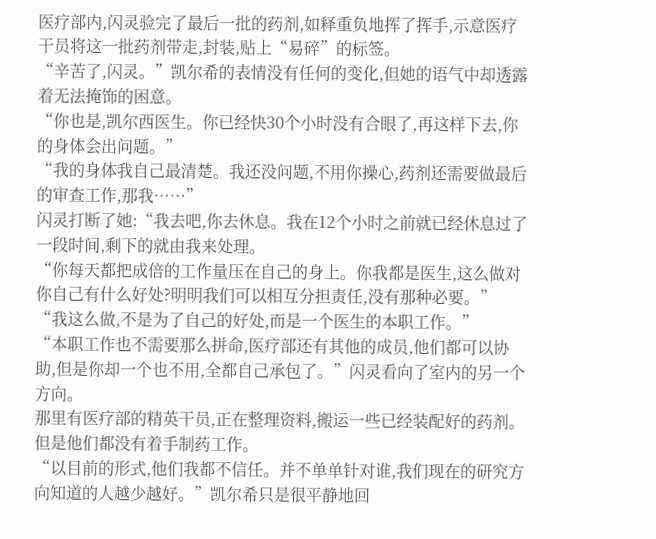医疗部内,闪灵验完了最后一批的药剂,如释重负地挥了挥手,示意医疗干员将这一批药剂带走,封装,贴上“易碎”的标签。
“辛苦了,闪灵。”凯尔希的表情没有任何的变化,但她的语气中却透露着无法掩饰的困意。
“你也是,凯尔西医生。你已经快30个小时没有合眼了,再这样下去,你的身体会出问题。”
“我的身体我自己最清楚。我还没问题,不用你操心,药剂还需要做最后的审查工作,那我……”
闪灵打断了她:“我去吧,你去休息。我在12个小时之前就已经休息过了一段时间,剩下的就由我来处理。
“你每天都把成倍的工作量压在自己的身上。你我都是医生,这么做对你自己有什么好处?明明我们可以相互分担责任,没有那种必要。”
“我这么做,不是为了自己的好处,而是一个医生的本职工作。”
“本职工作也不需要那么拼命,医疗部还有其他的成员,他们都可以协助,但是你却一个也不用,全都自己承包了。”闪灵看向了室内的另一个方向。
那里有医疗部的精英干员,正在整理资料,搬运一些已经装配好的药剂。但是他们都没有着手制药工作。
“以目前的形式,他们我都不信任。并不单单针对谁,我们现在的研究方向知道的人越少越好。”凯尔希只是很平静地回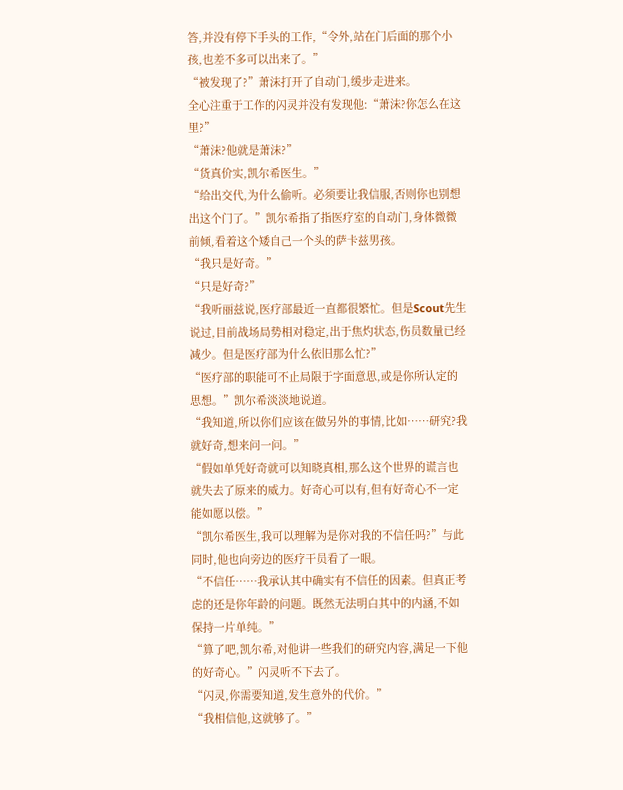答,并没有停下手头的工作,“令外,站在门后面的那个小孩,也差不多可以出来了。”
“被发现了?”萧沫打开了自动门,缓步走进来。
全心注重于工作的闪灵并没有发现他:“萧沫?你怎么在这里?”
“萧沫?他就是萧沫?”
“货真价实,凯尔希医生。”
“给出交代,为什么偷听。必须要让我信服,否则你也别想出这个门了。”凯尔希指了指医疗室的自动门,身体微微前倾,看着这个矮自己一个头的萨卡兹男孩。
“我只是好奇。”
“只是好奇?”
“我听丽兹说,医疗部最近一直都很繁忙。但是Scout先生说过,目前战场局势相对稳定,出于焦灼状态,伤员数量已经减少。但是医疗部为什么依旧那么忙?”
“医疗部的职能可不止局限于字面意思,或是你所认定的思想。”凯尔希淡淡地说道。
“我知道,所以你们应该在做另外的事情,比如……研究?我就好奇,想来问一问。”
“假如单凭好奇就可以知晓真相,那么这个世界的谎言也就失去了原来的威力。好奇心可以有,但有好奇心不一定能如愿以偿。”
“凯尔希医生,我可以理解为是你对我的不信任吗?”与此同时,他也向旁边的医疗干员看了一眼。
“不信任……我承认其中确实有不信任的因素。但真正考虑的还是你年龄的问题。既然无法明白其中的内涵,不如保持一片单纯。”
“算了吧,凯尔希,对他讲一些我们的研究内容,满足一下他的好奇心。”闪灵听不下去了。
“闪灵,你需要知道,发生意外的代价。”
“我相信他,这就够了。”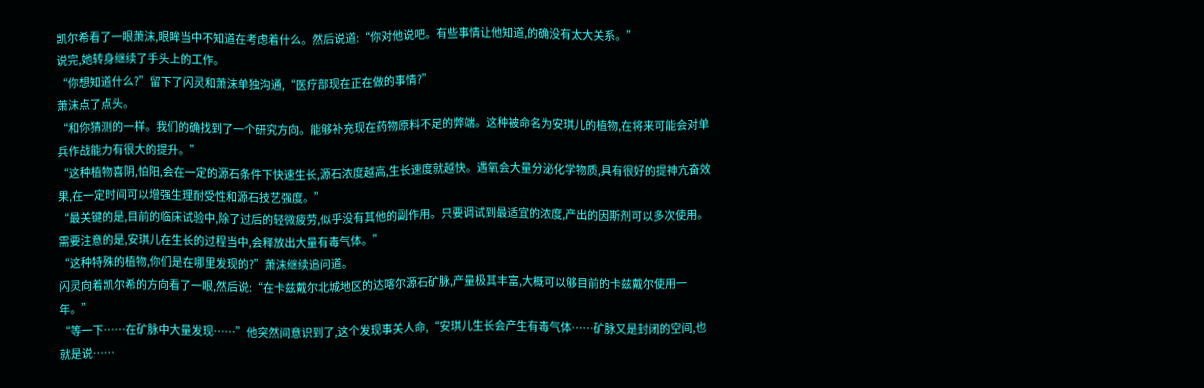凯尔希看了一眼萧沫,眼眸当中不知道在考虑着什么。然后说道:“你对他说吧。有些事情让他知道,的确没有太大关系。”
说完,她转身继续了手头上的工作。
“你想知道什么?”留下了闪灵和萧沫单独沟通,“医疗部现在正在做的事情?”
萧沫点了点头。
“和你猜测的一样。我们的确找到了一个研究方向。能够补充现在药物原料不足的弊端。这种被命名为安琪儿的植物,在将来可能会对单兵作战能力有很大的提升。”
“这种植物喜阴,怕阳,会在一定的源石条件下快速生长,源石浓度越高,生长速度就越快。遇氧会大量分泌化学物质,具有很好的提神亢奋效果,在一定时间可以增强生理耐受性和源石技艺强度。”
“最关键的是,目前的临床试验中,除了过后的轻微疲劳,似乎没有其他的副作用。只要调试到最适宜的浓度,产出的因斯剂可以多次使用。需要注意的是,安琪儿在生长的过程当中,会释放出大量有毒气体。”
“这种特殊的植物,你们是在哪里发现的?”萧沫继续追问道。
闪灵向着凯尔希的方向看了一眼,然后说:“在卡兹戴尔北城地区的达喀尔源石矿脉,产量极其丰富,大概可以够目前的卡兹戴尔使用一年。”
“等一下……在矿脉中大量发现……”他突然间意识到了,这个发现事关人命,“安琪儿生长会产生有毒气体……矿脉又是封闭的空间,也就是说……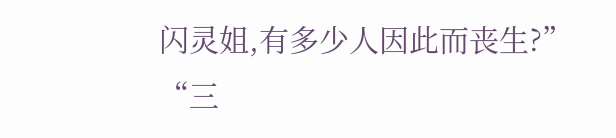闪灵姐,有多少人因此而丧生?”
“三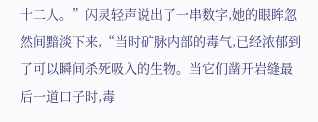十二人。”闪灵轻声说出了一串数字,她的眼眸忽然间黯淡下来,“当时矿脉内部的毒气,已经浓郁到了可以瞬间杀死吸入的生物。当它们凿开岩缝最后一道口子时,毒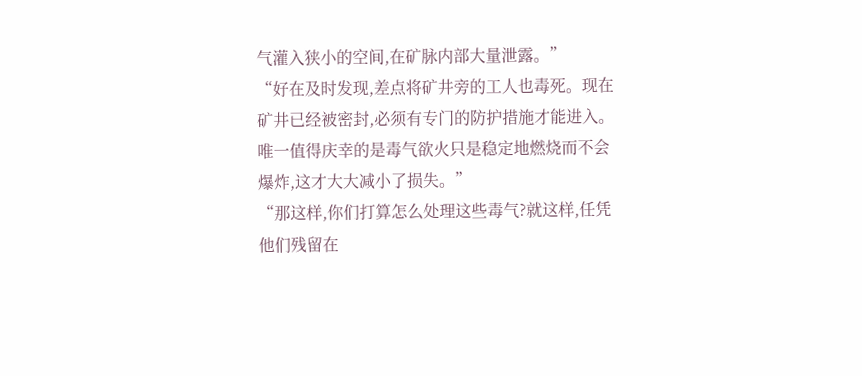气灌入狭小的空间,在矿脉内部大量泄露。”
“好在及时发现,差点将矿井旁的工人也毒死。现在矿井已经被密封,必须有专门的防护措施才能进入。唯一值得庆幸的是毒气欲火只是稳定地燃烧而不会爆炸,这才大大减小了损失。”
“那这样,你们打算怎么处理这些毒气?就这样,任凭他们残留在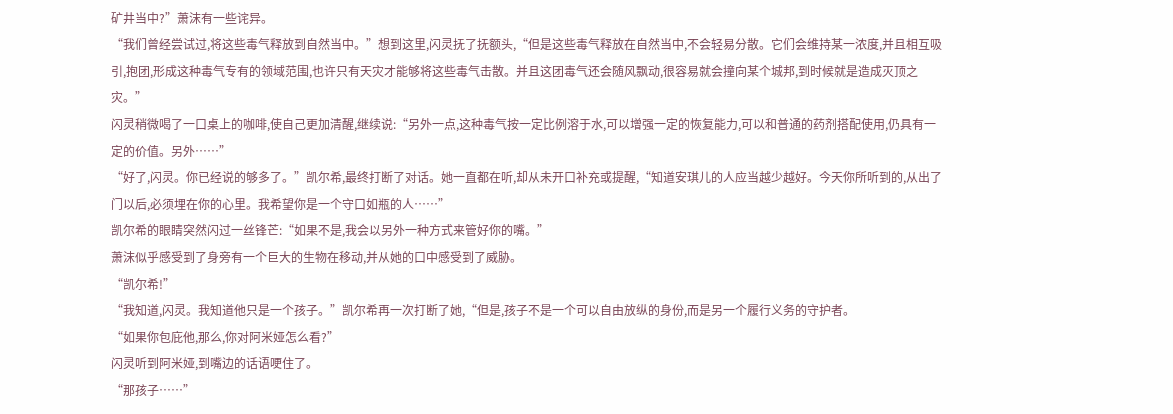矿井当中?”萧沫有一些诧异。
“我们曾经尝试过,将这些毒气释放到自然当中。”想到这里,闪灵抚了抚额头,“但是这些毒气释放在自然当中,不会轻易分散。它们会维持某一浓度,并且相互吸引,抱团,形成这种毒气专有的领域范围,也许只有天灾才能够将这些毒气击散。并且这团毒气还会随风飘动,很容易就会撞向某个城邦,到时候就是造成灭顶之灾。”
闪灵稍微喝了一口桌上的咖啡,使自己更加清醒,继续说:“另外一点,这种毒气按一定比例溶于水,可以增强一定的恢复能力,可以和普通的药剂搭配使用,仍具有一定的价值。另外……”
“好了,闪灵。你已经说的够多了。”凯尔希,最终打断了对话。她一直都在听,却从未开口补充或提醒,“知道安琪儿的人应当越少越好。今天你所听到的,从出了门以后,必须埋在你的心里。我希望你是一个守口如瓶的人……”
凯尔希的眼睛突然闪过一丝锋芒:“如果不是,我会以另外一种方式来管好你的嘴。”
萧沫似乎感受到了身旁有一个巨大的生物在移动,并从她的口中感受到了威胁。
“凯尔希!”
“我知道,闪灵。我知道他只是一个孩子。”凯尔希再一次打断了她,“但是,孩子不是一个可以自由放纵的身份,而是另一个履行义务的守护者。
“如果你包庇他,那么,你对阿米娅怎么看?”
闪灵听到阿米娅,到嘴边的话语哽住了。
“那孩子……”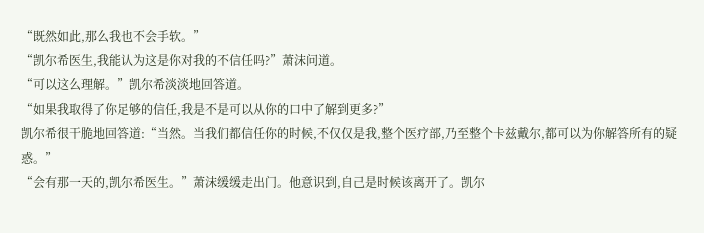“既然如此,那么我也不会手软。”
“凯尔希医生,我能认为这是你对我的不信任吗?”萧沫问道。
“可以这么理解。”凯尔希淡淡地回答道。
“如果我取得了你足够的信任,我是不是可以从你的口中了解到更多?”
凯尔希很干脆地回答道:“当然。当我们都信任你的时候,不仅仅是我,整个医疗部,乃至整个卡兹戴尔,都可以为你解答所有的疑惑。”
“会有那一天的,凯尔希医生。”萧沫缓缓走出门。他意识到,自己是时候该离开了。凯尔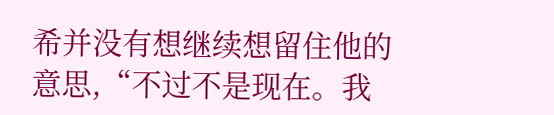希并没有想继续想留住他的意思,“不过不是现在。我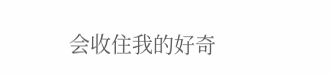会收住我的好奇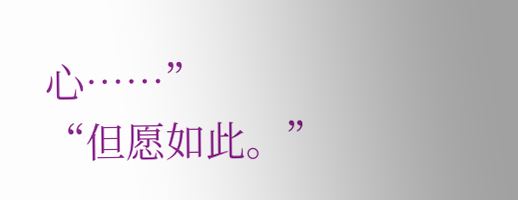心……”
“但愿如此。”